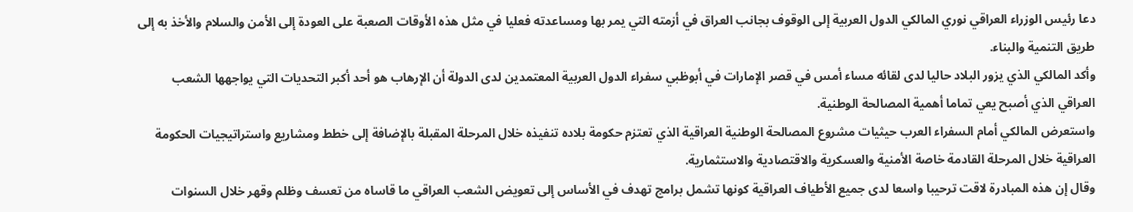دعا رئيس الوزراء العراقي نوري المالكي الدول العربية إلى الوقوف بجانب العراق في أزمته التي يمر بها ومساعدته فعليا في مثل هذه الأوقات الصعبة على العودة إلى الأمن والسلام والأخذ به إلى طريق التنمية والبناء.
وأكد المالكي الذي يزور البلاد حاليا لدى لقائه مساء أمس في قصر الإمارات في أبوظبي سفراء الدول العربية المعتمدين لدى الدولة أن الإرهاب هو أحد أكبر التحديات التي يواجهها الشعب العراقي الذي أصبح يعي تماما أهمية المصالحة الوطنية.
واستعرض المالكي أمام السفراء العرب حيثيات مشروع المصالحة الوطنية العراقية الذي تعتزم حكومة بلاده تنفيذه خلال المرحلة المقبلة بالإضافة إلى خطط ومشاريع واستراتيجيات الحكومة العراقية خلال المرحلة القادمة خاصة الأمنية والعسكرية والاقتصادية والاستثمارية.
وقال إن هذه المبادرة لاقت ترحيبا واسعا لدى جميع الأطياف العراقية كونها تشمل برامج تهدف في الأساس إلى تعويض الشعب العراقي ما قاساه من تعسف وظلم وقهر خلال السنوات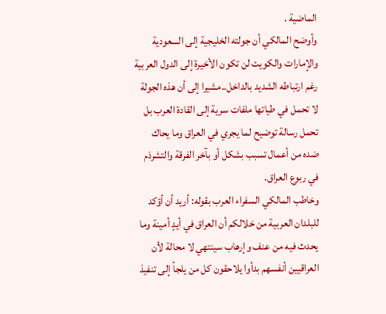الماضية .
وأوضح المالكي أن جولته الخليجية إلى السعودية والإمارات والكويت لن تكون الأخيرة إلى الدول العربية رغم ارتباطه الشديد بالداخل..مشيرا إلى أن هذه الجولة لا تحمل في طياتها ملفات سرية إلى القادة العرب بل تحمل رسالة توضيح لما يجري في العراق وما يحاك ضده من أعمال تسبب بشكل أو بآخر الفرقة والتشرذم في ربوع العراق.
وخاطب المالكي السفراء العرب بقوله: أريد أن أؤكد للبلدان العربية من خلالكم أن العراق في أيدٍ أمينة وما يحدث فيه من عنف وإرهاب سينتهي لا محالة لأن العراقيين أنفسهم بدأوا يلاحقون كل من يلجأ إلى تنفيذ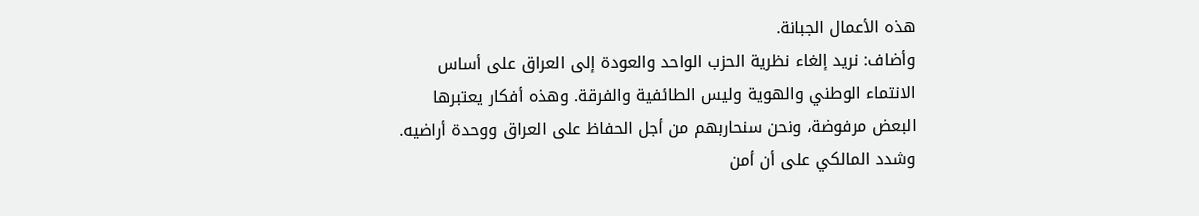هذه الأعمال الجبانة.
وأضاف: نريد إلغاء نظرية الحزب الواحد والعودة إلى العراق على أساس الانتماء الوطني والهوية وليس الطائفية والفرقة. وهذه أفكار يعتبرها البعض مرفوضة، ونحن سنحاربهم من أجل الحفاظ على العراق ووحدة أراضيه.
وشدد المالكي على أن أمن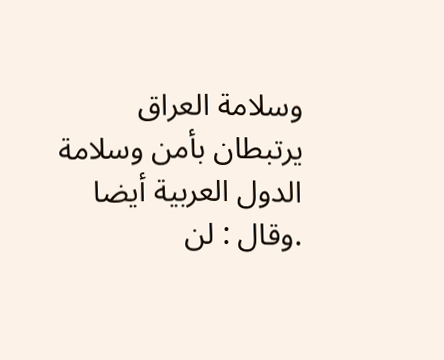وسلامة العراق يرتبطان بأمن وسلامة الدول العربية أيضا .وقال : لن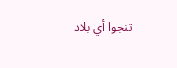تنجوا أي بلاد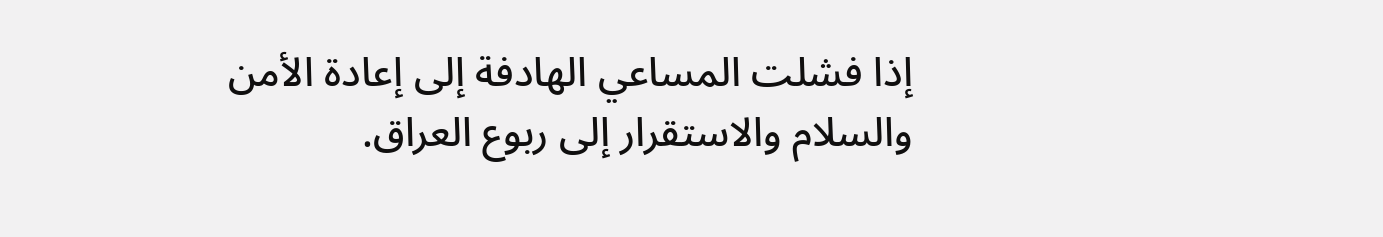إذا فشلت المساعي الهادفة إلى إعادة الأمن والسلام والاستقرار إلى ربوع العراق.